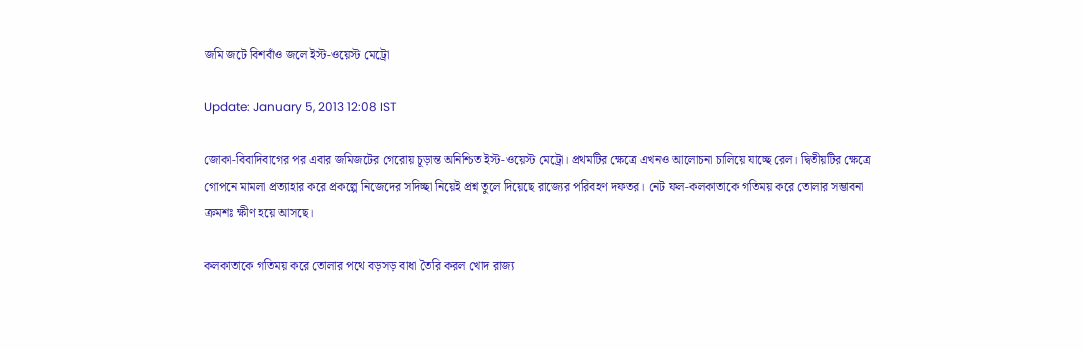জমি জটে বিশবাঁও জলে ইস্ট-ওয়েস্ট মেট্রো

Update: January 5, 2013 12:08 IST

জোকা-বিবাদিবাগের পর এবার জমিজটের গেরোয় চূড়ান্ত অনিশ্চিত ইস্ট-ওয়েস্ট মেট্রো। প্রথমটির ক্ষেত্রে এখনও আলোচনা চালিয়ে যাচ্ছে রেল। দ্বিতীয়টির ক্ষেত্রে গোপনে মামলা প্রত্যাহার করে প্রকল্পে নিজেদের সদিচ্ছা নিয়েই প্রশ্ন তুলে দিয়েছে রাজ্যের পরিবহণ দফতর। নেট ফল-কলকাতাকে গতিময় করে তোলার সম্ভাবনা ক্রমশঃ ক্ষীণ হয়ে আসছে।

কলকাতাকে গতিময় করে তোলার পথে বড়সড় বাধা তৈরি করল খোদ রাজ্য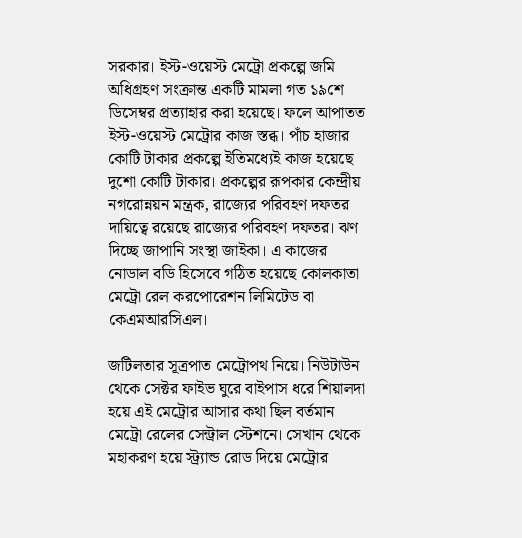সরকার। ইস্ট-ওয়েস্ট মেট্রো প্রকল্পে জমি অধিগ্রহণ সংক্রান্ত একটি মামলা গত ১৯শে ডিসেম্বর প্রত্যাহার করা হয়েছে। ফলে আপাতত ইস্ট-ওয়েস্ট মেট্রোর কাজ স্তব্ধ। পাঁচ হাজার কোটি টাকার প্রকল্পে ইতিমধ্যেই কাজ হয়েছে দুশো কোটি টাকার। প্রকল্পের রূপকার কেন্দ্রীয় নগরোন্নয়ন মন্ত্রক, রাজ্যের পরিবহণ দফতর দায়িত্বে রয়েছে রাজ্যের পরিবহণ দফতর। ঝণ দিচ্ছে জাপানি সংস্থা জাইকা। এ কাজের নোডাল বডি হিসেবে গঠিত হয়েছে কোলকাতা মেট্রো রেল করপোরেশন লিমিটেড বা কেএমআরসিএল।

জটিলতার সূত্রপাত মেট্রোপথ নিয়ে। নিউটাউন থেকে সেক্টর ফাইভ ঘুরে বাইপাস ধরে শিয়ালদা হয়ে এই মেট্রোর আসার কথা ছিল বর্তমান মেট্রো রেলের সেন্ট্রাল স্টেশনে। সেখান থেকে মহাকরণ হয়ে স্ট্র্যান্ড রোড দিয়ে মেট্রোর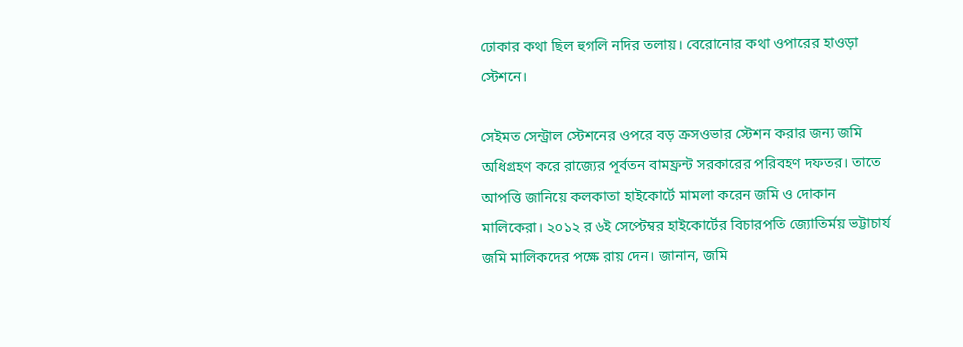ঢোকার কথা ছিল হুগলি নদির তলায়। বেরোনোর কথা ওপারের হাওড়া স্টেশনে।

সেইমত সেন্ট্রাল স্টেশনের ওপরে বড় ক্রসওভার স্টেশন করার জন্য জমি অধিগ্রহণ করে রাজ্যের পূর্বতন বামফ্রন্ট সরকারের পরিবহণ দফতর। তাতে আপত্তি জানিয়ে কলকাতা হাইকোর্টে মামলা করেন জমি ও দোকান মালিকেরা। ২০১২ র ৬ই সেপ্টেম্বর হাইকোর্টের বিচারপতি জ্যোতির্ময় ভট্টাচার্য জমি মালিকদের পক্ষে রায় দেন। জানান, জমি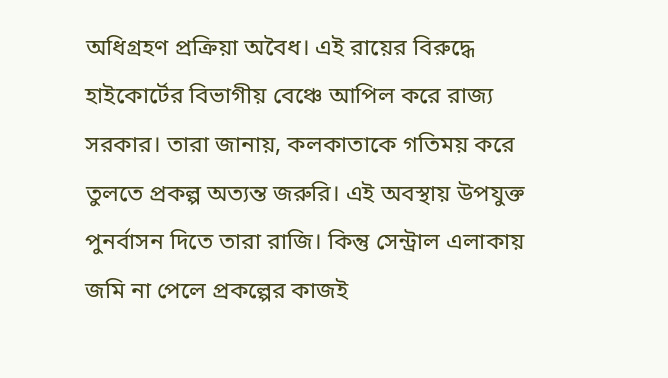অধিগ্রহণ প্রক্রিয়া অবৈধ। এই রায়ের বিরুদ্ধে হাইকোর্টের বিভাগীয় বেঞ্চে আপিল করে রাজ্য সরকার। তারা জানায়, কলকাতাকে গতিময় করে তুলতে প্রকল্প অত্যন্ত জরুরি। এই অবস্থায় উপযুক্ত পুনর্বাসন দিতে তারা রাজি। কিন্তু সেন্ট্রাল এলাকায় জমি না পেলে প্রকল্পের কাজই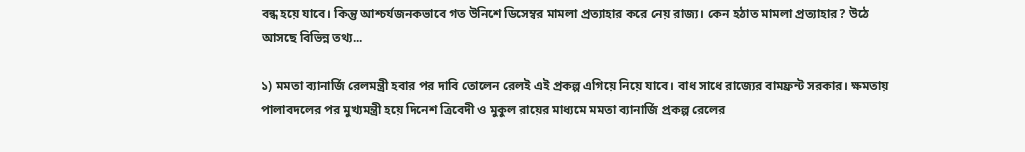বন্ধ হয়ে যাবে। কিন্তু আশ্চর্যজনকভাবে গত উনিশে ডিসেম্বর মামলা প্রত্যাহার করে নেয় রাজ্য। কেন হঠাত মামলা প্রত্যাহার? উঠে আসছে বিভিন্ন তথ্য...

১) মমতা ব্যানার্জি রেলমন্ত্রী হবার পর দাবি তোলেন রেলই এই প্রকল্প এগিয়ে নিয়ে যাবে। বাধ সাধে রাজ্যের বামফ্রন্ট সরকার। ক্ষমতায় পালাবদলের পর মুখ্যমন্ত্রী হয়ে দিনেশ ত্রিবেদী ও মুকুল রায়ের মাধ্যমে মমতা ব্যানার্জি প্রকল্প রেলের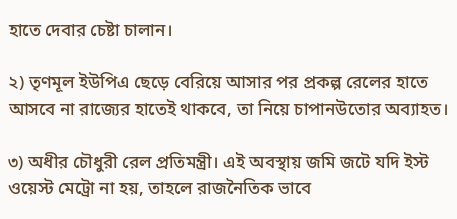হাতে দেবার চেষ্টা চালান।

২) তৃণমূল ইউপিএ ছেড়ে বেরিয়ে আসার পর প্রকল্প রেলের হাতে আসবে না রাজ্যের হাতেই থাকবে, তা নিয়ে চাপানউতোর অব্যাহত।

৩) অধীর চৌধুরী রেল প্রতিমন্ত্রী। এই অবস্থায় জমি জটে যদি ইস্ট ওয়েস্ট মেট্রো না হয়, তাহলে রাজনৈতিক ভাবে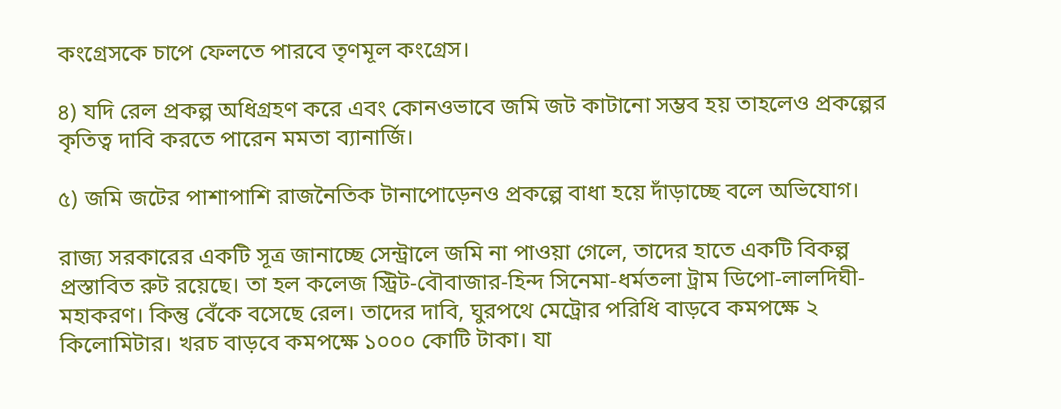কংগ্রেসকে চাপে ফেলতে পারবে তৃণমূল কংগ্রেস।

৪) যদি রেল প্রকল্প অধিগ্রহণ করে এবং কোনওভাবে জমি জট কাটানো সম্ভব হয় তাহলেও প্রকল্পের কৃতিত্ব দাবি করতে পারেন মমতা ব্যানার্জি।

৫) জমি জটের পাশাপাশি রাজনৈতিক টানাপোড়েনও প্রকল্পে বাধা হয়ে দাঁড়াচ্ছে বলে অভিযোগ।

রাজ্য সরকারের একটি সূত্র জানাচ্ছে সেন্ট্রালে জমি না পাওয়া গেলে, তাদের হাতে একটি বিকল্প প্রস্তাবিত রুট রয়েছে। তা হল কলেজ স্ট্রিট-বৌবাজার-হিন্দ সিনেমা-ধর্মতলা ট্রাম ডিপো-লালদিঘী-মহাকরণ। কিন্তু বেঁকে বসেছে রেল। তাদের দাবি, ঘুরপথে মেট্রোর পরিধি বাড়বে কমপক্ষে ২ কিলোমিটার। খরচ বাড়বে কমপক্ষে ১০০০ কোটি টাকা। যা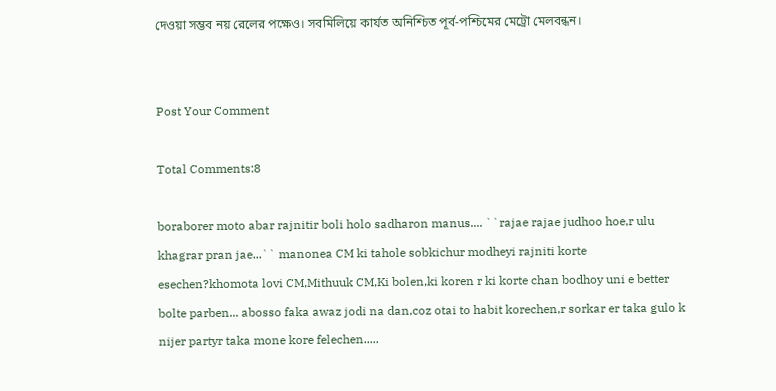দেওয়া সম্ভব নয় রেলের পক্ষেও। সবমিলিয়ে কার্যত অনিশ্চিত পূর্ব-পশ্চিমের মেট্রো মেলবন্ধন।


Post Your Comment

Total Comments:8

boraborer moto abar rajnitir boli holo sadharon manus.... ``rajae rajae judhoo hoe,r ulu khagrar pran jae...`` manonea CM ki tahole sobkichur modheyi rajniti korte esechen?khomota lovi CM,Mithuuk CM,Ki bolen,ki koren r ki korte chan bodhoy uni e better bolte parben... abosso faka awaz jodi na dan,coz otai to habit korechen,r sorkar er taka gulo k nijer partyr taka mone kore felechen.....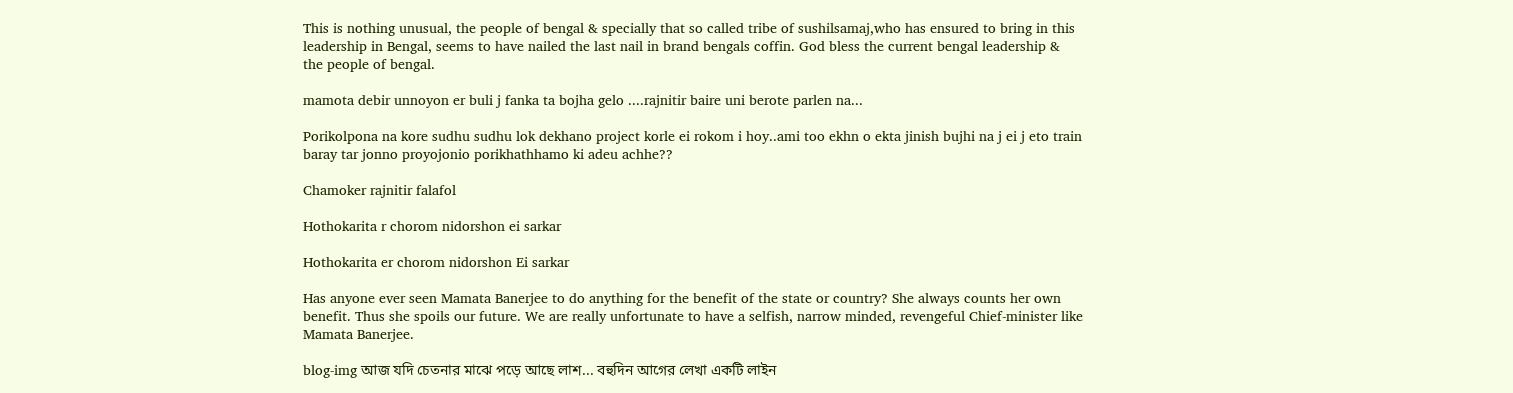This is nothing unusual, the people of bengal & specially that so called tribe of sushilsamaj,who has ensured to bring in this leadership in Bengal, seems to have nailed the last nail in brand bengals coffin. God bless the current bengal leadership & the people of bengal.

mamota debir unnoyon er buli j fanka ta bojha gelo ....rajnitir baire uni berote parlen na...

Porikolpona na kore sudhu sudhu lok dekhano project korle ei rokom i hoy..ami too ekhn o ekta jinish bujhi na j ei j eto train baray tar jonno proyojonio porikhathhamo ki adeu achhe??

Chamoker rajnitir falafol

Hothokarita r chorom nidorshon ei sarkar

Hothokarita er chorom nidorshon Ei sarkar

Has anyone ever seen Mamata Banerjee to do anything for the benefit of the state or country? She always counts her own benefit. Thus she spoils our future. We are really unfortunate to have a selfish, narrow minded, revengeful Chief-minister like Mamata Banerjee.

blog-img আজ যদি চেতনার মাঝে পড়ে আছে লাশ... বহুদিন আগের লেখা একটি লাইন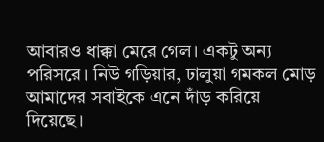আবারও ধাক্কা মেরে গেল। একটু অন্য পরিসরে। নিউ গড়িয়ার, ঢালুয়া গমকল মোড় আমাদের সবাইকে এনে দাঁড় করিয়ে দিয়েছে।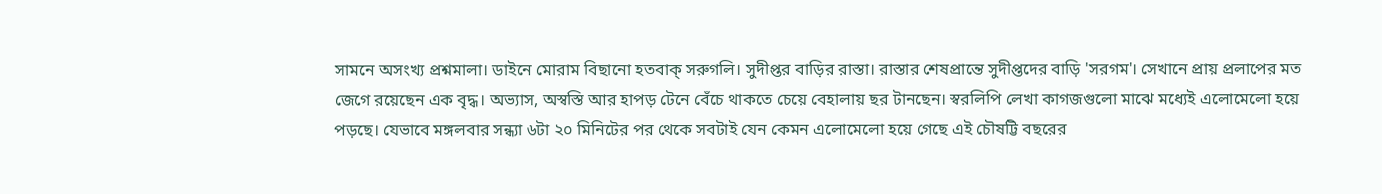সামনে অসংখ্য প্রশ্নমালা। ডাইনে মোরাম বিছানো হতবাক্ সরুগলি। সুদীপ্তর বাড়ির রাস্তা। রাস্তার শেষপ্রান্তে সুদীপ্তদের বাড়ি 'সরগম'। সেখানে প্রায় প্রলাপের মত জেগে রয়েছেন এক বৃদ্ধ। অভ্যাস, অস্বস্তি আর হাপড় টেনে বেঁচে থাকতে চেয়ে বেহালায় ছর টানছেন। স্বরলিপি লেখা কাগজগুলো মাঝে মধ্যেই এলোমেলো হয়ে পড়ছে। যেভাবে মঙ্গলবার সন্ধ্যা ৬টা ২০ মিনিটের পর থেকে সবটাই যেন কেমন এলোমেলো হয়ে গেছে এই চৌষট্টি বছরের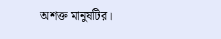অশক্ত মানুষটির।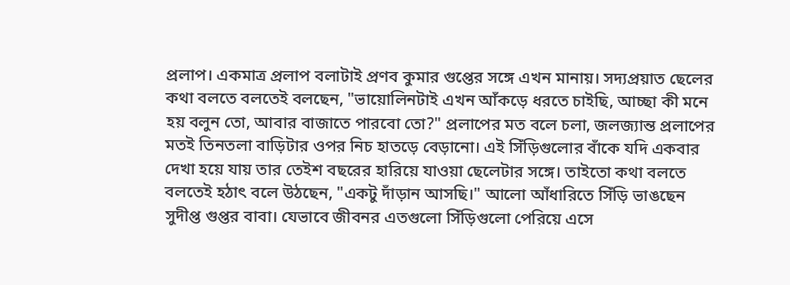প্রলাপ। একমাত্র প্রলাপ বলাটাই প্রণব কুমার গুপ্তের সঙ্গে এখন মানায়। সদ্যপ্রয়াত ছেলের কথা বলতে বলতেই বলছেন, "ভায়োলিনটাই এখন আঁকড়ে ধরতে চাইছি, আচ্ছা কী মনে হয় বলুন তো, আবার বাজাতে পারবো তো?" প্রলাপের মত বলে চলা, জলজ্যান্ত প্রলাপের মতই তিনতলা বাড়িটার ওপর নিচ হাতড়ে বেড়ানো। এই সিঁড়িগুলোর বাঁকে যদি একবার দেখা হয়ে যায় তার তেইশ বছরের হারিয়ে যাওয়া ছেলেটার সঙ্গে। তাইতো কথা বলতে বলতেই হঠাত্‍ বলে উঠছেন, "একটু দাঁড়ান আসছি।" আলো আঁধারিতে সিঁড়ি ভাঙছেন সুদীপ্ত গুপ্তর বাবা। যেভাবে জীবনর এতগুলো সিঁড়িগুলো পেরিয়ে এসে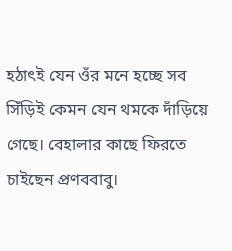হঠাত্‍ই যেন ওঁর মনে হচ্ছে সব সিঁড়িই কেমন যেন থমকে দাঁড়িয়ে গেছে। বেহালার কাছে ফিরতে চাইছেন প্রণববাবু।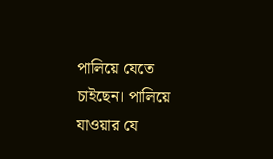পালিয়ে যেতে চাইছেন। পালিয়ে যাওয়ার যে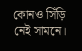কোনও সিঁড়ি নেই সামনে।